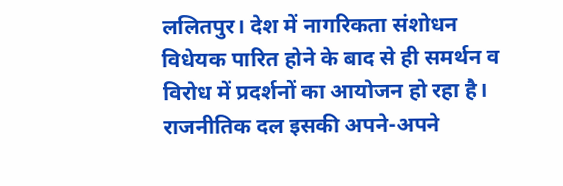ललितपुर। देश में नागरिकता संशोधन विधेयक पारित होने के बाद से ही समर्थन व विरोध में प्रदर्शनों का आयोजन हो रहा है। राजनीतिक दल इसकी अपने-अपने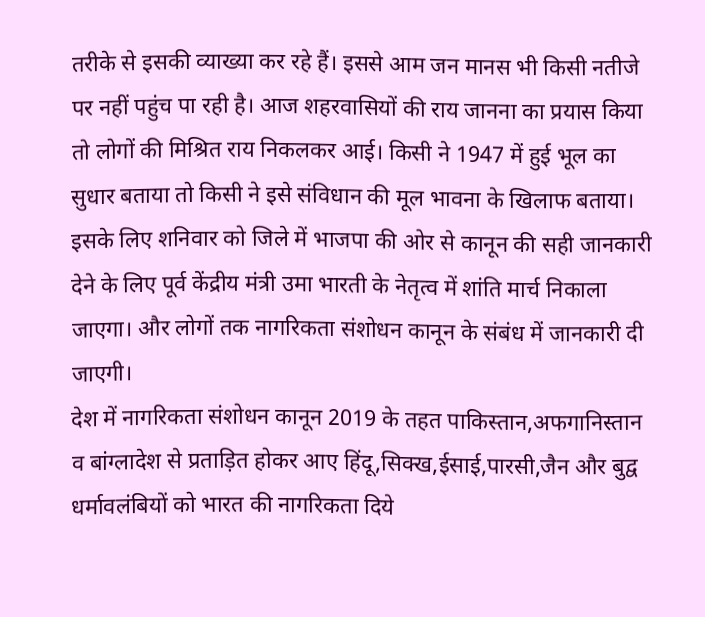तरीके से इसकी व्याख्या कर रहे हैं। इससे आम जन मानस भी किसी नतीजे पर नहीं पहुंच पा रही है। आज शहरवासियों की राय जानना का प्रयास किया तो लोगों की मिश्रित राय निकलकर आई। किसी ने 1947 में हुई भूल का सुधार बताया तो किसी ने इसे संविधान की मूल भावना के खिलाफ बताया। इसके लिए शनिवार को जिले में भाजपा की ओर से कानून की सही जानकारी देने के लिए पूर्व केंद्रीय मंत्री उमा भारती के नेतृत्व में शांति मार्च निकाला जाएगा। और लोगों तक नागरिकता संशोधन कानून के संबंध में जानकारी दी जाएगी।
देश में नागरिकता संशोधन कानून 2019 के तहत पाकिस्तान,अफगानिस्तान व बांग्लादेश से प्रताड़ित होकर आए हिंदू,सिक्ख,ईसाई,पारसी,जैन और बुद्व धर्मावलंबियों को भारत की नागरिकता दिये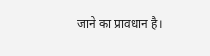जाने का प्रावधान है।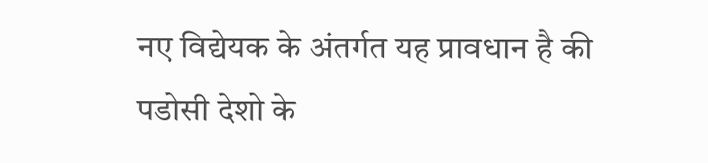नए विद्येयक के अंतर्गत यह प्रावधान है की पडोसी देशो के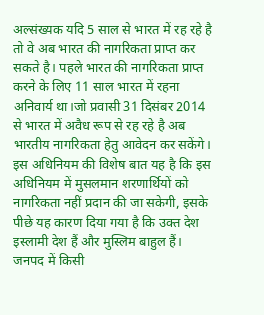अल्संख्यक यदि 5 साल से भारत में रह रहे है तो वे अब भारत की नागरिकता प्राप्त कर सकते है। पहले भारत की नागरिकता प्राप्त करने के लिए 11 साल भारत में रहना अनिवार्य था।जो प्रवासी 31 दिसंबर 2014 से भारत में अवैध रूप से रह रहे है अब भारतीय नागरिकता हेतु आवेदन कर सकेंगे। इस अधिनियम की विशेष बात यह है कि इस अधिनियम में मुसलमान शरणार्थियों को नागरिकता नहीं प्रदान की जा सकेगी, इसके पीछे यह कारण दिया गया है कि उक्त देश इस्लामी देश हैं और मुस्लिम बाहुल हैं। जनपद में किसी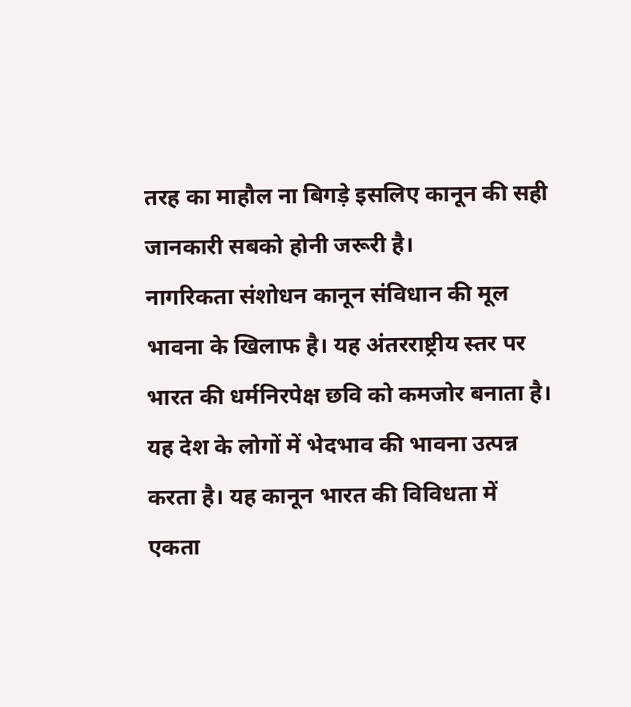तरह का माहौल ना बिगड़े इसलिए कानून की सही जानकारी सबको होनी जरूरी है।
नागरिकता संशोधन कानून संविधान की मूल भावना के खिलाफ है। यह अंतरराष्ट्रीय स्तर पर भारत की धर्मनिरपेक्ष छवि को कमजोर बनाता है। यह देश के लोगों में भेदभाव की भावना उत्पन्न करता है। यह कानून भारत की विविधता में एकता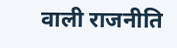वाली राजनीति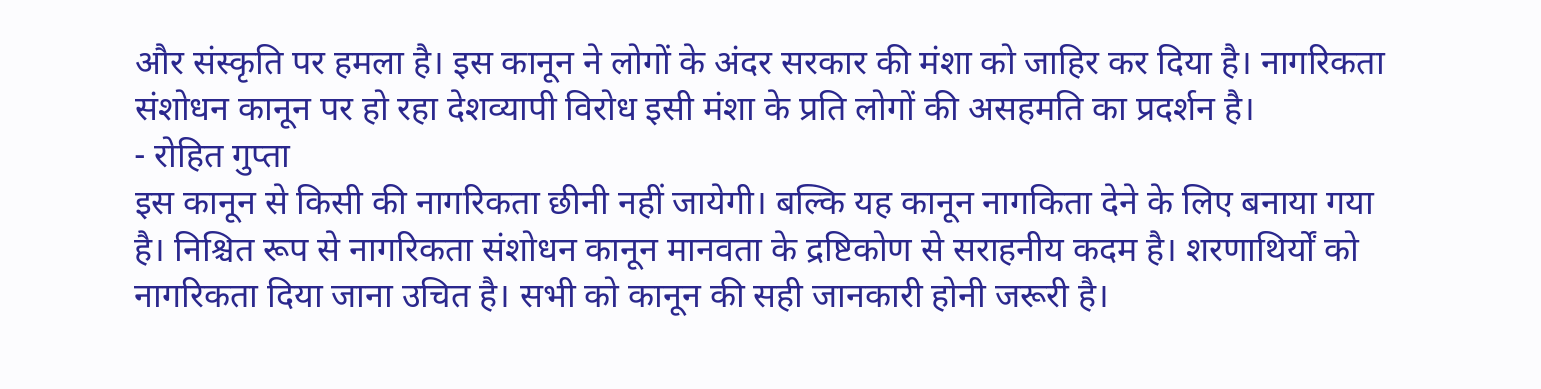और संस्कृति पर हमला है। इस कानून ने लोगों के अंदर सरकार की मंशा को जाहिर कर दिया है। नागरिकता संशोधन कानून पर हो रहा देशव्यापी विरोध इसी मंशा के प्रति लोगों की असहमति का प्रदर्शन है।
- रोहित गुप्ता
इस कानून से किसी की नागरिकता छीनी नहीं जायेगी। बल्कि यह कानून नागकिता देने के लिए बनाया गया है। निश्चित रूप से नागरिकता संशोधन कानून मानवता के द्रष्टिकोण से सराहनीय कदम है। शरणाथिर्यों को नागरिकता दिया जाना उचित है। सभी को कानून की सही जानकारी होनी जरूरी है।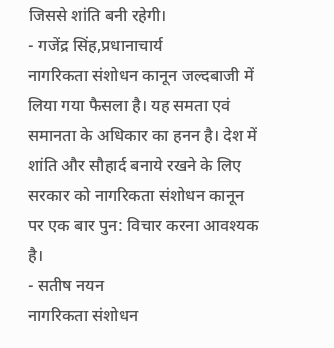जिससे शांति बनी रहेगी।
- गजेंद्र सिंह,प्रधानाचार्य
नागरिकता संशोधन कानून जल्दबाजी में लिया गया फैसला है। यह समता एवं समानता के अधिकार का हनन है। देश में शांति और सौहार्द बनाये रखने के लिए सरकार को नागरिकता संशोधन कानून पर एक बार पुन: विचार करना आवश्यक है।
- सतीष नयन
नागरिकता संशोधन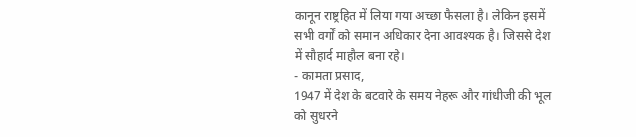कानून राष्ट्रहित में लिया गया अच्छा फैसला है। लेकिन इसमें सभी वर्गों को समान अधिकार देना आवश्यक है। जिससे देश में सौहार्द माहौल बना रहे।
- कामता प्रसाद,
1947 में देश के बटवारे के समय नेहरू और गांधीजी की भूल को सुधरने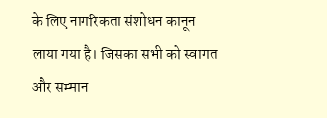के लिए नागरिकता संशोधन कानून लाया गया है। जिसका सभी को स्वागत और सम्मान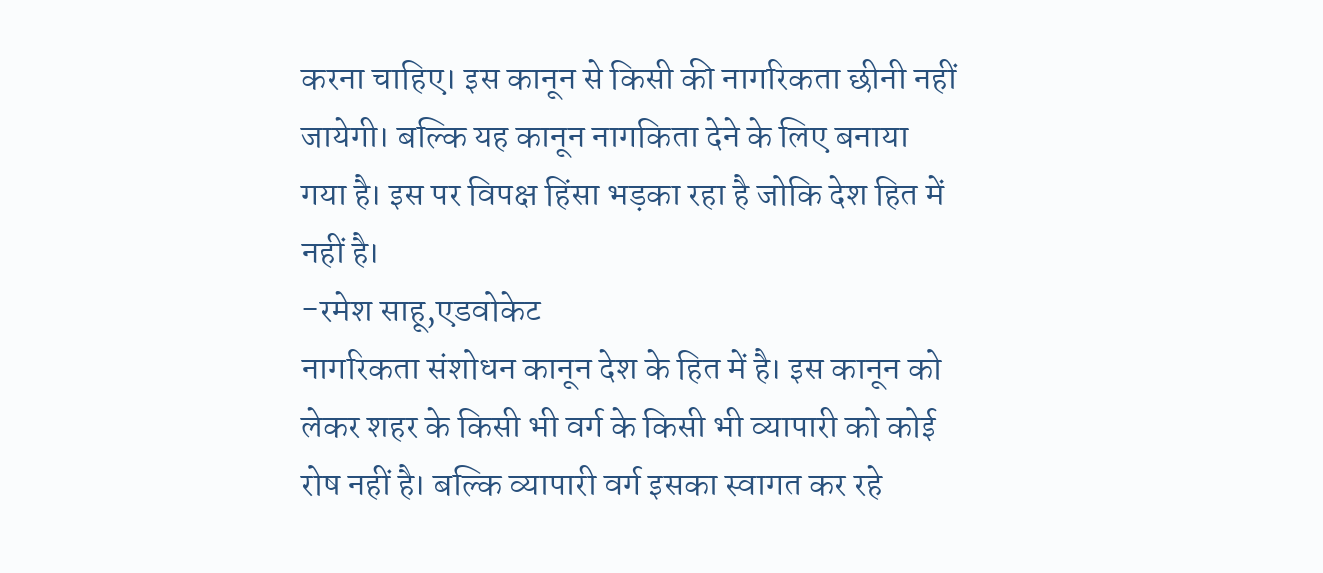करना चाहिए। इस कानून से किसी की नागरिकता छीनी नहीं जायेगी। बल्कि यह कानून नागकिता देने के लिए बनाया गया है। इस पर विपक्ष हिंसा भड़का रहा है जोकि देश हित में नहीं है।
-रमेश साहू,एडवोकेट
नागरिकता संशोधन कानून देश के हित में है। इस कानून को लेकर शहर के किसी भी वर्ग के किसी भी व्यापारी को कोई रोष नहीं है। बल्कि व्यापारी वर्ग इसका स्वागत कर रहे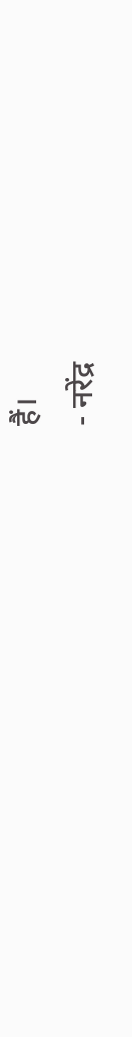हैं।
- नरेंद्र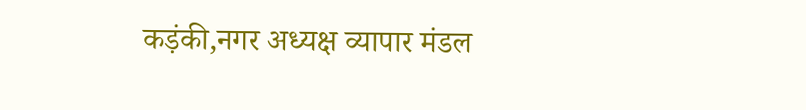कड़ंकी,नगर अध्यक्ष व्यापार मंडल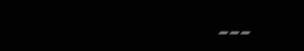---